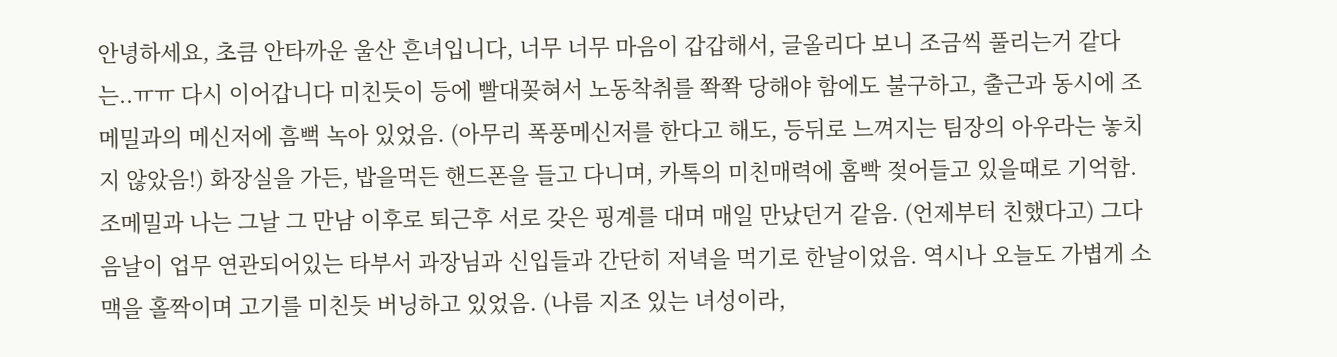안녕하세요, 초큼 안타까운 울산 흔녀입니다, 너무 너무 마음이 갑갑해서, 글올리다 보니 조금씩 풀리는거 같다는..ㅠㅠ 다시 이어갑니다 미친듯이 등에 빨대꽂혀서 노동착취를 쫙쫙 당해야 함에도 불구하고, 출근과 동시에 조메밀과의 메신저에 흠뻑 녹아 있었음. (아무리 폭풍메신저를 한다고 해도, 등뒤로 느껴지는 팀장의 아우라는 놓치지 않았음!) 화장실을 가든, 밥을먹든 핸드폰을 들고 다니며, 카톡의 미친매력에 홈빡 젖어들고 있을때로 기억함. 조메밀과 나는 그날 그 만남 이후로 퇴근후 서로 갖은 핑계를 대며 매일 만났던거 같음. (언제부터 친했다고) 그다음날이 업무 연관되어있는 타부서 과장님과 신입들과 간단히 저녁을 먹기로 한날이었음. 역시나 오늘도 가볍게 소맥을 홀짝이며 고기를 미친듯 버닝하고 있었음. (나름 지조 있는 녀성이라,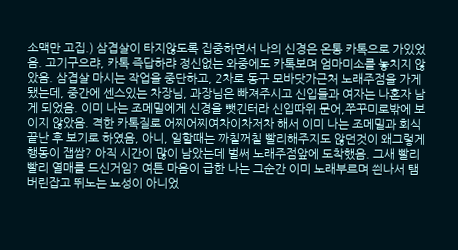소맥만 고집.) 삼겹살이 타지않도록 집중하면서 나의 신경은 온통 카톡으로 가있었음. 고기구으랴, 카톡 즉답하랴 정신없는 와중에도 카톡보며 엄마미소를 놓치지 않았음. 삼겹살 마시는 작업을 중단하고, 2차로 동구 모바닷가근처 노래주점을 가게됐는데, 중간에 센스있는 차장님, 과장님은 빠져주시고 신입들과 여자는 나혼자 남게 되었음. 이미 나는 조메밀에게 신경을 뺏긴터라 신입따위 문어,쭈꾸미로밖에 보이지 않았음. 격한 카톡질로 어찌어찌여차이차저차 해서 이미 나는 조메밀과 회식끝난 후 보기로 하였음, 아니, 일할때는 까칠꺼칠 빨리해주지도 않던것이 왜그렇게 행동이 잽쌈? 아직 시간이 많이 남았는데 벌써 노래주점앞에 도착했음. 그새 빨리빨리 열매를 드신거임? 여튼 마음이 급한 나는 그순간 이미 노래부르며 씐나서 탬버린잡고 뛰노는 뇨성이 아니었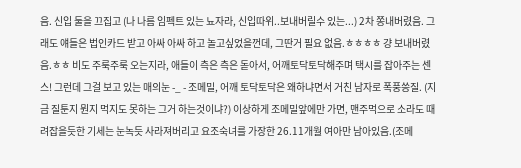음. 신입 둘을 끄집고 (나 나름 임펙트 있는 뇨자라, 신입따위..보내버릴수 있는...) 2차 쫑내버렸음. 그래도 얘들은 법인카드 받고 아싸 아싸 하고 놀고싶었을껀데, 그딴거 필요 없음.ㅎㅎㅎㅎ 걍 보내버렸음.ㅎㅎ 비도 주룩주룩 오는지라, 애들이 측은 측은 돋아서, 어깨토닥토닥해주며 택시를 잡아주는 센스! 그런데 그걸 보고 있는 매의눈 -_ - 조메밀, 어깨 토닥토닥은 왜하냐면서 거친 남자로 폭풍씅질. (지금 질툰지 뭔지 먹지도 못하는 그거 하는것이냐?) 이상하게 조메밀앞에만 가면, 맨주먹으로 소라도 때려잡을듯한 기세는 눈녹듯 사라져버리고 요조숙녀를 가장한 26.11개월 여아만 남아있음.(조메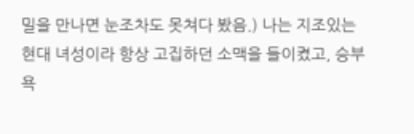밀을 만나면 눈조차도 못쳐다 봤음.) 나는 지조있는 현대 녀성이라 항상 고집하던 소맥을 들이켰고, 승부욕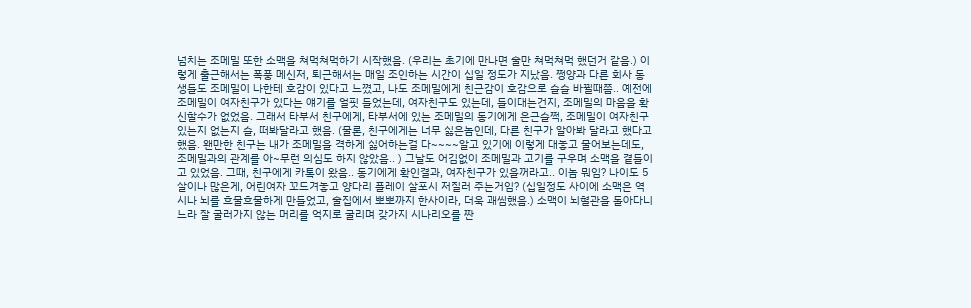넘치는 조메밀 또한 소맥을 쳐먹쳐먹하기 시작했음. (우리는 초기에 만나면 술만 쳐먹쳐먹 했던거 같음.) 이렇게 출근해서는 폭풍 메신저, 퇴근해서는 매일 조인하는 시간이 십일 정도가 지났음. 쩡양과 다른 회사 동생들도 조메밀이 나한테 호감이 있다고 느꼈고, 나도 조메밀에게 친근감이 호감으로 슬슬 바뀔때쯤.. 예전에 조메밀이 여자친구가 있다는 얘기를 얼핏 들었는데, 여자친구도 있는데, 들이대는건지, 조메밀의 마음을 확신할수가 없었음. 그래서 타부서 친구에게, 타부서에 있는 조메밀의 동기에게 은근슬쩍, 조메밀이 여자친구 있는지 없는지 슬, 떠봐달라고 했음. (물론, 친구에게는 너무 싫은놈인데, 다른 친구가 알아봐 달라고 했다고했음. 왠만한 친구는 내가 조메밀을 격하게 싫어하는걸 다~~~~알고 있기에 이렇게 대놓고 물어보는데도, 조메밀과의 관계를 아~무런 의심도 하지 않았음.. ) 그날도 어김없이 조메밀과 고기를 구우며 소맥을 곁들이고 있었음. 그때, 친구에게 카톡이 왔음.. 동기에게 확인결과, 여자친구가 있을꺼라고.. 이놈 뭐임? 나이도 5살이나 많은게, 어린여자 꼬드겨놓고 양다리 플레이 살포시 저질러 주는거임? (십일정도 사이에 소맥은 역시나 뇌를 흐물흐물하게 만들었고, 술집에서 뽀뽀까지 한사이라, 더욱 괘씸했음.) 소맥이 뇌혈관을 돌아다니느라 잘 굴러가지 않는 머리를 억지로 굴리며 갖가지 시나리오를 짠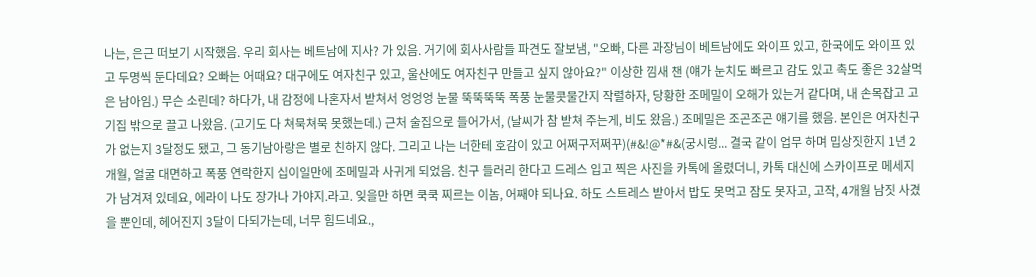나는, 은근 떠보기 시작했음. 우리 회사는 베트남에 지사? 가 있음. 거기에 회사사람들 파견도 잘보냄, "오빠, 다른 과장님이 베트남에도 와이프 있고, 한국에도 와이프 있고 두명씩 둔다데요? 오빠는 어때요? 대구에도 여자친구 있고, 울산에도 여자친구 만들고 싶지 않아요?" 이상한 낌새 챈 (얘가 눈치도 빠르고 감도 있고 촉도 좋은 32살먹은 남아임.) 무슨 소린데? 하다가, 내 감정에 나혼자서 받쳐서 엉엉엉 눈물 뚝뚝뚝뚝 폭풍 눈물콧물간지 작렬하자, 당황한 조메밀이 오해가 있는거 같다며, 내 손목잡고 고기집 밖으로 끌고 나왔음. (고기도 다 쳐묵쳐묵 못했는데.) 근처 술집으로 들어가서, (날씨가 참 받쳐 주는게, 비도 왔음.) 조메밀은 조곤조곤 얘기를 했음. 본인은 여자친구가 없는지 3달정도 됐고, 그 동기남아랑은 별로 친하지 않다. 그리고 나는 너한테 호감이 있고 어쩌구저쩌꾸)(#&!@*#&(궁시렁... 결국 같이 업무 하며 밉상짓한지 1년 2개월, 얼굴 대면하고 폭풍 연락한지 십이일만에 조메밀과 사귀게 되었음. 친구 들러리 한다고 드레스 입고 찍은 사진을 카톡에 올렸더니, 카톡 대신에 스카이프로 메세지가 남겨져 있데요, 에라이 나도 장가나 가야지.라고. 잊을만 하면 쿡쿡 찌르는 이놈, 어째야 되나요. 하도 스트레스 받아서 밥도 못먹고 잠도 못자고, 고작, 4개월 남짓 사겼을 뿐인데, 헤어진지 3달이 다되가는데, 너무 힘드네요.,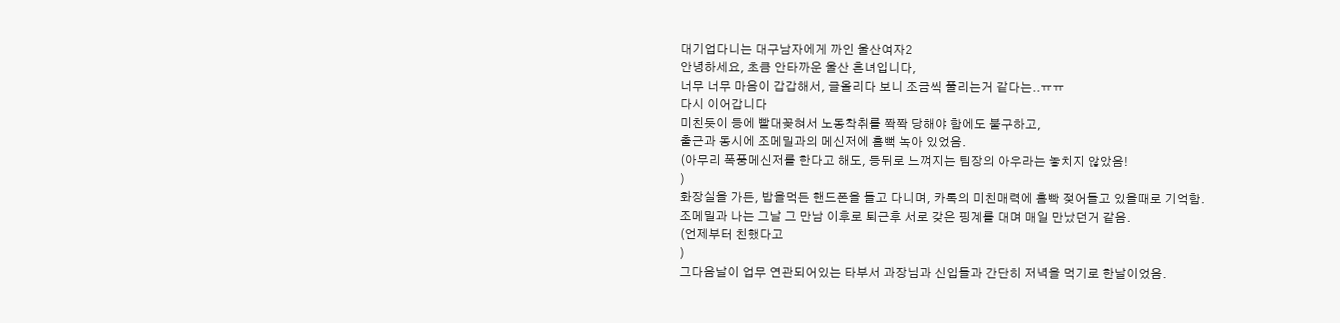대기업다니는 대구남자에게 까인 울산여자2
안녕하세요, 초큼 안타까운 울산 흔녀입니다,
너무 너무 마음이 갑갑해서, 글올리다 보니 조금씩 풀리는거 같다는..ㅠㅠ
다시 이어갑니다
미친듯이 등에 빨대꽂혀서 노동착취를 쫙쫙 당해야 함에도 불구하고,
출근과 동시에 조메밀과의 메신저에 흠뻑 녹아 있었음.
(아무리 폭풍메신저를 한다고 해도, 등뒤로 느껴지는 팀장의 아우라는 놓치지 않았음!
)
화장실을 가든, 밥을먹든 핸드폰을 들고 다니며, 카톡의 미친매력에 홈빡 젖어들고 있을때로 기억함.
조메밀과 나는 그날 그 만남 이후로 퇴근후 서로 갖은 핑계를 대며 매일 만났던거 같음.
(언제부터 친했다고
)
그다음날이 업무 연관되어있는 타부서 과장님과 신입들과 간단히 저녁을 먹기로 한날이었음.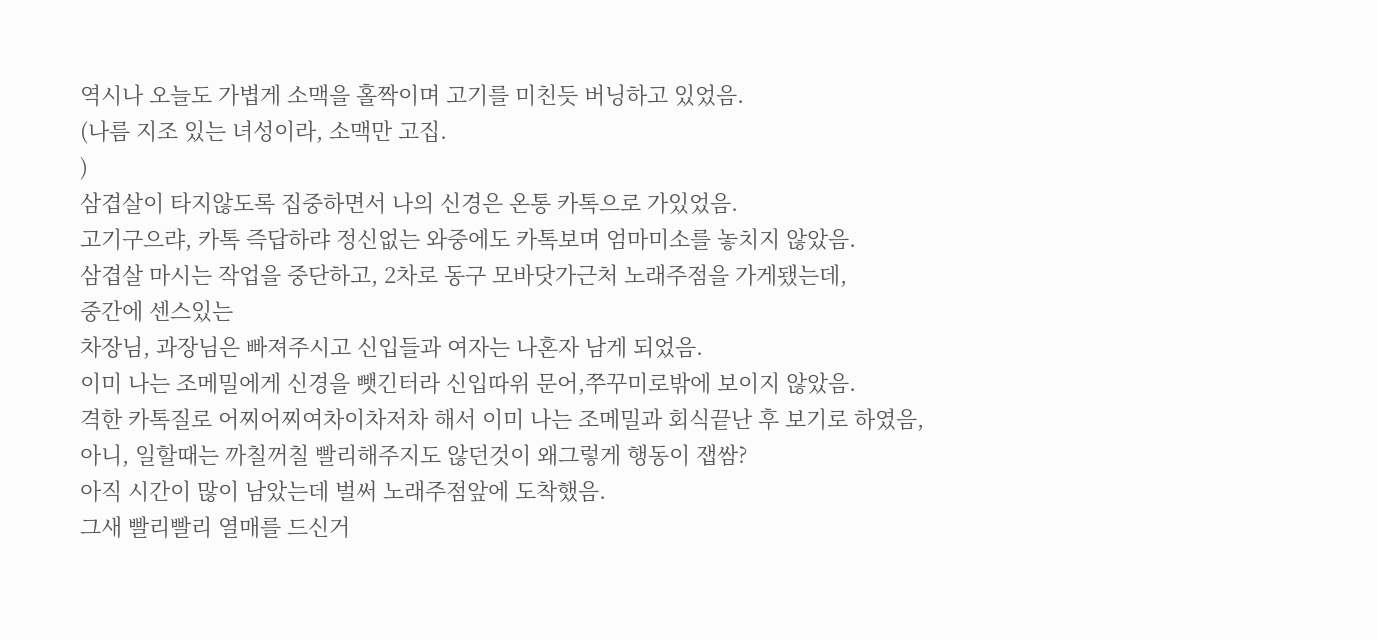역시나 오늘도 가볍게 소맥을 홀짝이며 고기를 미친듯 버닝하고 있었음.
(나름 지조 있는 녀성이라, 소맥만 고집.
)
삼겹살이 타지않도록 집중하면서 나의 신경은 온통 카톡으로 가있었음.
고기구으랴, 카톡 즉답하랴 정신없는 와중에도 카톡보며 엄마미소를 놓치지 않았음.
삼겹살 마시는 작업을 중단하고, 2차로 동구 모바닷가근처 노래주점을 가게됐는데,
중간에 센스있는
차장님, 과장님은 빠져주시고 신입들과 여자는 나혼자 남게 되었음.
이미 나는 조메밀에게 신경을 뺏긴터라 신입따위 문어,쭈꾸미로밖에 보이지 않았음.
격한 카톡질로 어찌어찌여차이차저차 해서 이미 나는 조메밀과 회식끝난 후 보기로 하였음,
아니, 일할때는 까칠꺼칠 빨리해주지도 않던것이 왜그렇게 행동이 잽쌈?
아직 시간이 많이 남았는데 벌써 노래주점앞에 도착했음.
그새 빨리빨리 열매를 드신거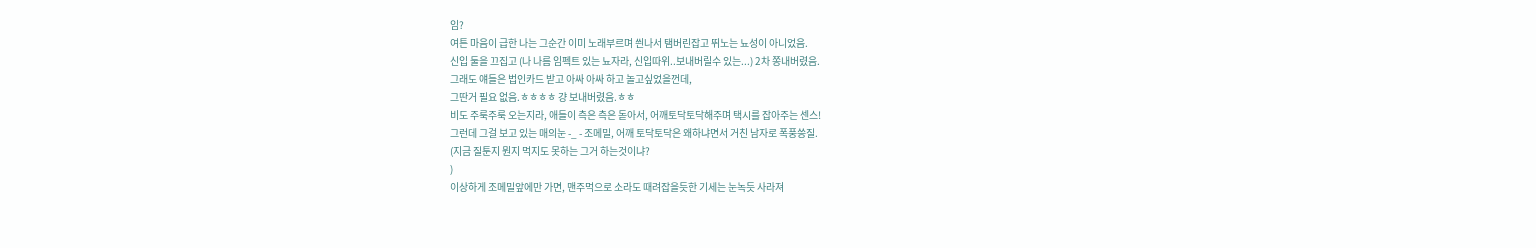임?
여튼 마음이 급한 나는 그순간 이미 노래부르며 씐나서 탬버린잡고 뛰노는 뇨성이 아니었음.
신입 둘을 끄집고 (나 나름 임펙트 있는 뇨자라, 신입따위..보내버릴수 있는...) 2차 쫑내버렸음.
그래도 얘들은 법인카드 받고 아싸 아싸 하고 놀고싶었을껀데,
그딴거 필요 없음.ㅎㅎㅎㅎ 걍 보내버렸음.ㅎㅎ
비도 주룩주룩 오는지라, 애들이 측은 측은 돋아서, 어깨토닥토닥해주며 택시를 잡아주는 센스!
그런데 그걸 보고 있는 매의눈 -_ - 조메밀, 어깨 토닥토닥은 왜하냐면서 거친 남자로 폭풍씅질.
(지금 질툰지 뭔지 먹지도 못하는 그거 하는것이냐?
)
이상하게 조메밀앞에만 가면, 맨주먹으로 소라도 때려잡을듯한 기세는 눈녹듯 사라져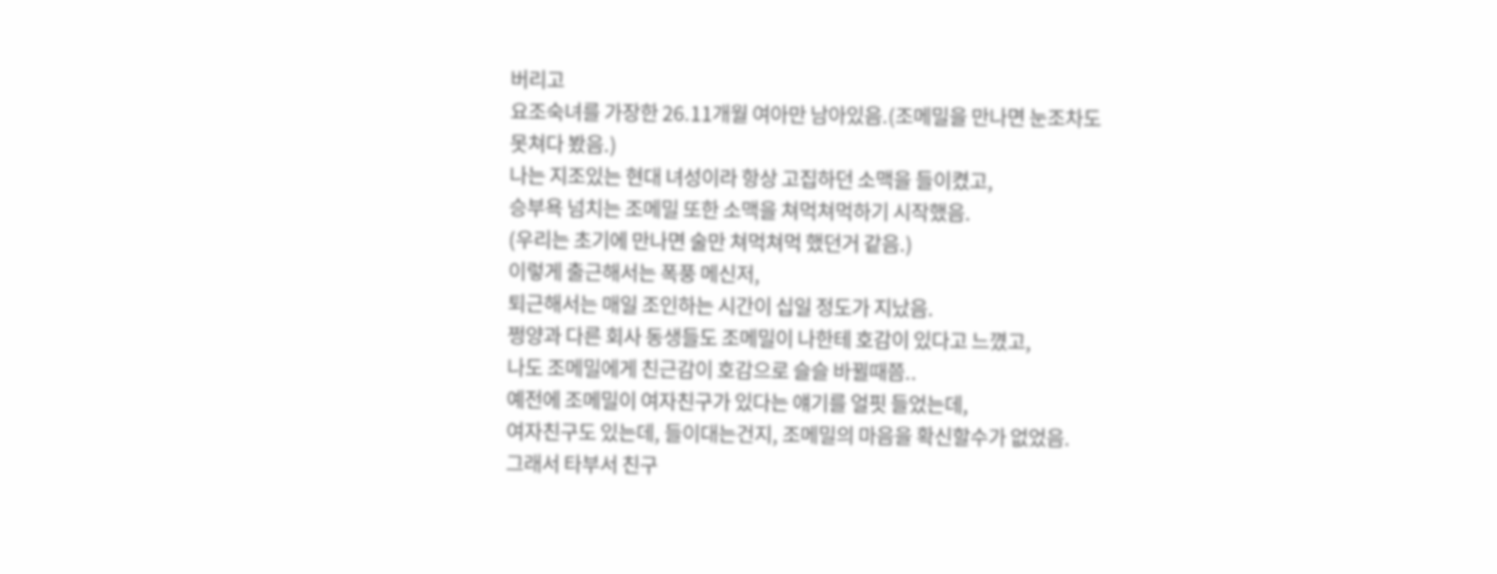버리고
요조숙녀를 가장한 26.11개월 여아만 남아있음.(조메밀을 만나면 눈조차도 못쳐다 봤음.)
나는 지조있는 현대 녀성이라 항상 고집하던 소맥을 들이켰고,
승부욕 넘치는 조메밀 또한 소맥을 쳐먹쳐먹하기 시작했음.
(우리는 초기에 만나면 술만 쳐먹쳐먹 했던거 같음.)
이렇게 출근해서는 폭풍 메신저,
퇴근해서는 매일 조인하는 시간이 십일 정도가 지났음.
쩡양과 다른 회사 동생들도 조메밀이 나한테 호감이 있다고 느꼈고,
나도 조메밀에게 친근감이 호감으로 슬슬 바뀔때쯤..
예전에 조메밀이 여자친구가 있다는 얘기를 얼핏 들었는데,
여자친구도 있는데, 들이대는건지, 조메밀의 마음을 확신할수가 없었음.
그래서 타부서 친구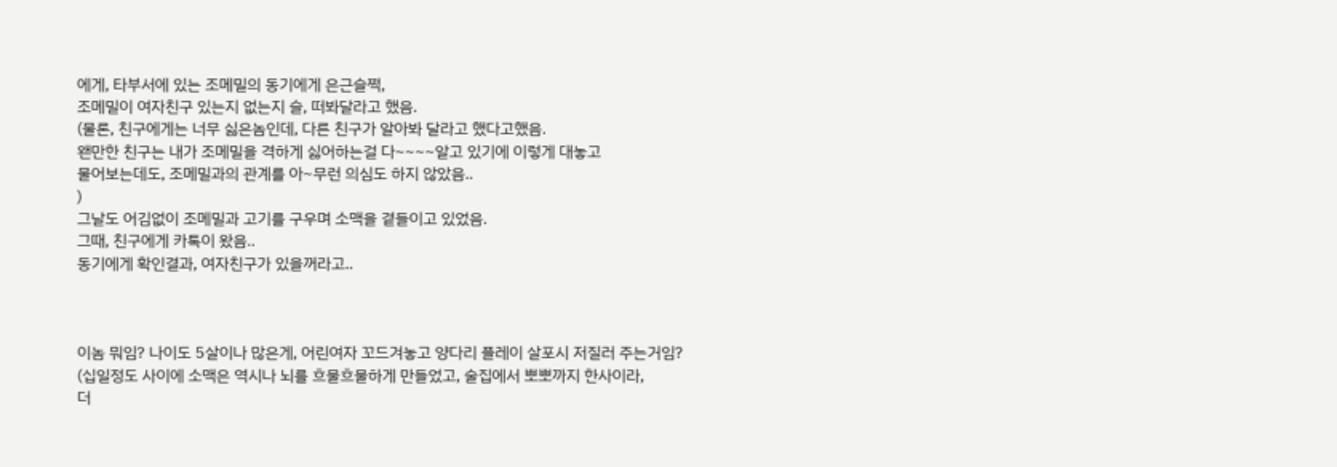에게, 타부서에 있는 조메밀의 동기에게 은근슬쩍,
조메밀이 여자친구 있는지 없는지 슬, 떠봐달라고 했음.
(물론, 친구에게는 너무 싫은놈인데, 다른 친구가 알아봐 달라고 했다고했음.
왠만한 친구는 내가 조메밀을 격하게 싫어하는걸 다~~~~알고 있기에 이렇게 대놓고
물어보는데도, 조메밀과의 관계를 아~무런 의심도 하지 않았음..
)
그날도 어김없이 조메밀과 고기를 구우며 소맥을 곁들이고 있었음.
그때, 친구에게 카톡이 왔음..
동기에게 확인결과, 여자친구가 있을꺼라고..



이놈 뭐임? 나이도 5살이나 많은게, 어린여자 꼬드겨놓고 양다리 플레이 살포시 저질러 주는거임?
(십일정도 사이에 소맥은 역시나 뇌를 흐물흐물하게 만들었고, 술집에서 뽀뽀까지 한사이라,
더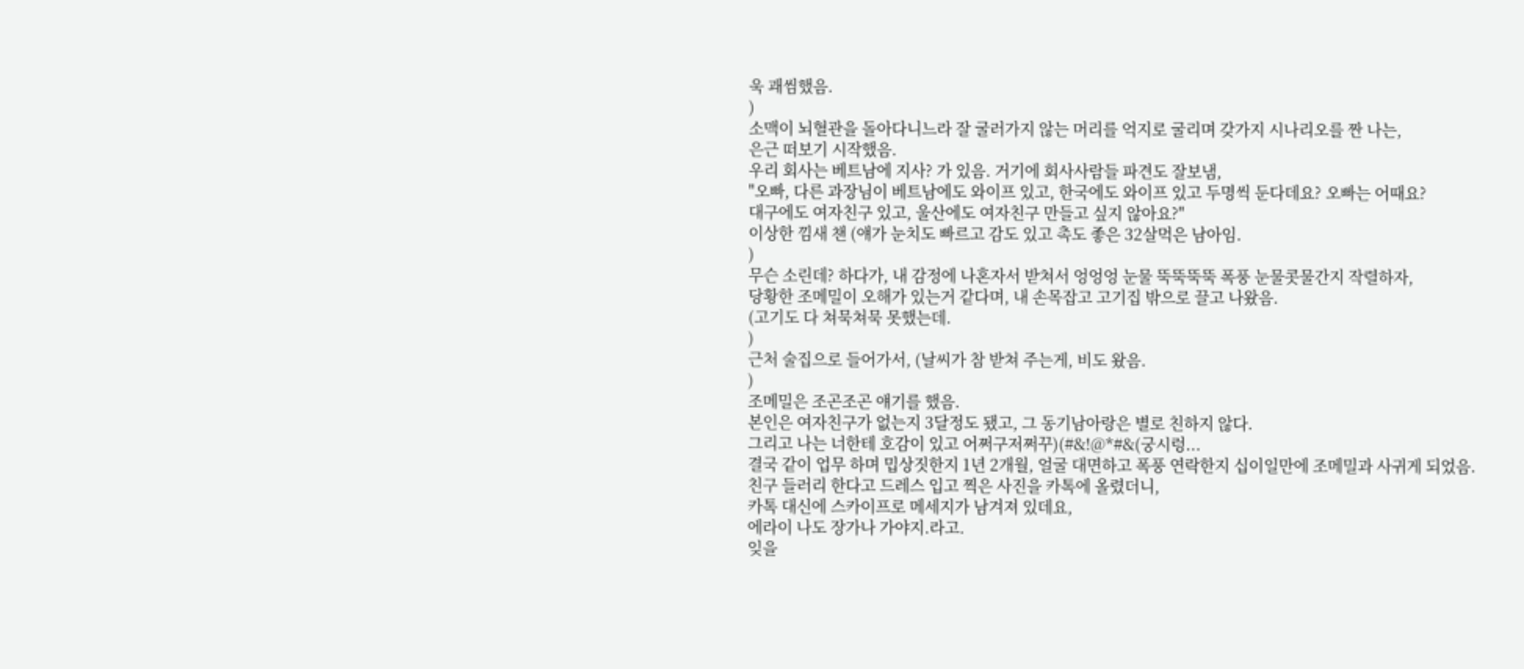욱 괘씸했음.
)
소맥이 뇌혈관을 돌아다니느라 잘 굴러가지 않는 머리를 억지로 굴리며 갖가지 시나리오를 짠 나는,
은근 떠보기 시작했음.
우리 회사는 베트남에 지사? 가 있음. 거기에 회사사람들 파견도 잘보냄,
"오빠, 다른 과장님이 베트남에도 와이프 있고, 한국에도 와이프 있고 두명씩 둔다데요? 오빠는 어때요?
대구에도 여자친구 있고, 울산에도 여자친구 만들고 싶지 않아요?"
이상한 낌새 챈 (얘가 눈치도 빠르고 감도 있고 촉도 좋은 32살먹은 남아임.
)
무슨 소린데? 하다가, 내 감정에 나혼자서 받쳐서 엉엉엉 눈물 뚝뚝뚝뚝 폭풍 눈물콧물간지 작렬하자,
당황한 조메밀이 오해가 있는거 같다며, 내 손목잡고 고기집 밖으로 끌고 나왔음.
(고기도 다 쳐묵쳐묵 못했는데.
)
근처 술집으로 들어가서, (날씨가 참 받쳐 주는게, 비도 왔음.
)
조메밀은 조곤조곤 얘기를 했음.
본인은 여자친구가 없는지 3달정도 됐고, 그 동기남아랑은 별로 친하지 않다.
그리고 나는 너한테 호감이 있고 어쩌구저쩌꾸)(#&!@*#&(궁시렁...
결국 같이 업무 하며 밉상짓한지 1년 2개월, 얼굴 대면하고 폭풍 연락한지 십이일만에 조메밀과 사귀게 되었음.
친구 들러리 한다고 드레스 입고 찍은 사진을 카톡에 올렸더니,
카톡 대신에 스카이프로 메세지가 남겨져 있데요,
에라이 나도 장가나 가야지.라고.
잊을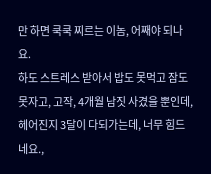만 하면 쿡쿡 찌르는 이놈, 어째야 되나요.
하도 스트레스 받아서 밥도 못먹고 잠도 못자고, 고작, 4개월 남짓 사겼을 뿐인데,
헤어진지 3달이 다되가는데, 너무 힘드네요.,